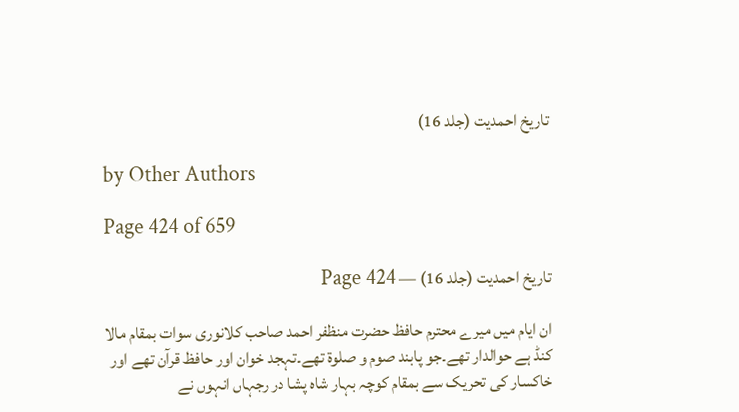تاریخ احمدیت (جلد 16)

by Other Authors

Page 424 of 659

تاریخ احمدیت (جلد 16) — Page 424

ان ایام میں میرے محترم حافظ حضرت منظفر احمد صاحب کلانوری سوات بمقام مالا کنڈ ہے حوالدار تھے۔جو پابند صوم و صلوۃ تھے۔تہجد خوان اور حافظ قرآن تھے اور خاکسار کی تحریک سے بمقام کوچہ بہار شاہ پشا در رجہاں انہوں نے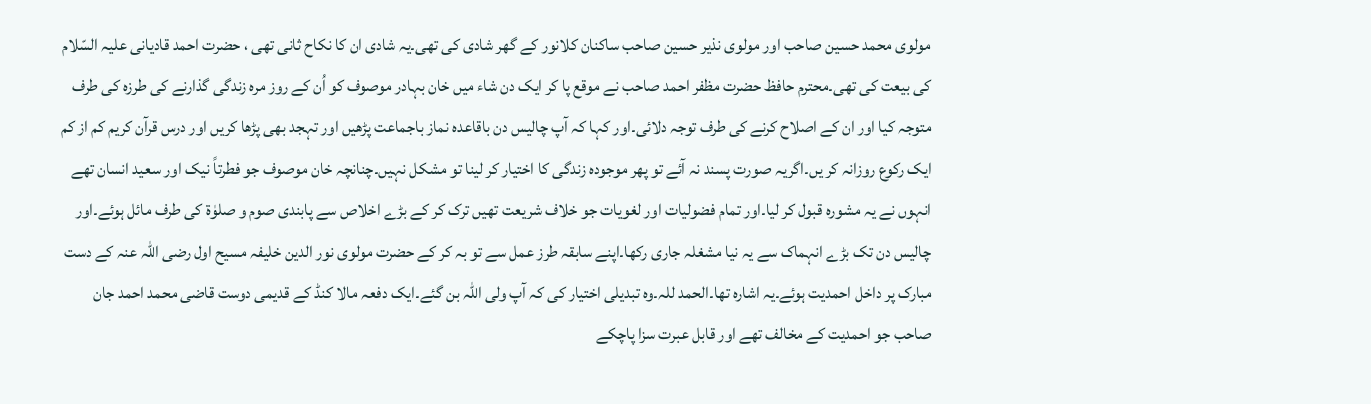مولوی محمد حسین صاحب اور مولوی نذیر حسین صاحب ساکنان کلانور کے گھر شادی کی تھی۔یہ شادی ان کا نکاح ثانی تھی ، حضرت احمد قادیانی علیہ السّلام کی بیعت کی تھی۔محترم حافظ حضرت مظفر احمد صاحب نے موقع پا کر ایک دن شاء میں خان بہادر موصوف کو اُن کے روز مرہ زندگی گذارنے کی طرزہ کی طرف متوجہ کیا اور ان کے اصلاح کرنے کی طرف توجہ دلائی۔اور کہا کہ آپ چالیس دن باقاعدہ نماز باجماعت پڑھیں اور تہجد بھی پڑھا کریں اور درس قرآن کریم کم از کم ایک رکوع روزانہ کر یں۔اگریہ صورت پسند نہ آئے تو پھر موجودہ زندگی کا اختیار کر لینا تو مشکل نہیں۔چنانچہ خان موصوف جو فطرتاً نیک اور سعید انسان تھے انہوں نے یہ مشورہ قبول کر لیا۔اور تمام فضولیات اور لغویات جو خلاف شریعت تھیں ترک کر کے بڑے اخلاص سے پابندی صوم و صلوٰۃ کی طرف مائل ہوئے۔اور چالیس دن تک بڑے انہماک سے یہ نیا مشغلہ جاری رکھا۔اپنے سابقہ طرز عمل سے تو بہ کر کے حضرت مولوی نور الدین خلیفہ مسیح اول رضی اللہ عنہ کے دست مبارک پر داخل احمدیت ہوئے۔یہ اشارہ تھا۔الحمد للہ۔وہ تبدیلی اختیار کی کہ آپ ولی اللہ بن گئے۔ایک دفعہ مالا کنڈ کے قدیمی دوست قاضی محمد احمد جان صاحب جو احمدیت کے مخالف تھے اور قابل عبرت سزا پاچکے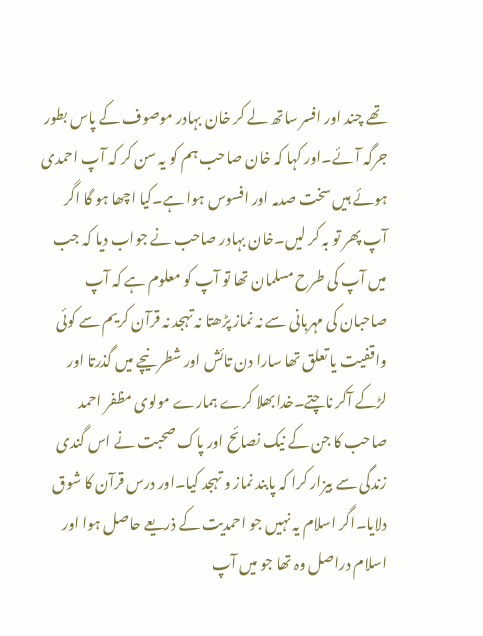تھے چند اور افسر ساتھ لے کر خان بہادر موصوف کے پاس بطور جرگہ آئے۔اور کہا کہ خان صاحب ہم کو یہ سن کر کہ آپ احمدی ہوئے ہیں سخت صدمہ اور افسوس ہوا ہے۔کیا اچھا ہو گا اگر آپ پھر تو بہ کر لیں۔خان بہادر صاحب نے جواب دیا کہ جب میں آپ کی طرح مسلمان تھا تو آپ کو معلوم ہے کہ آپ صاحبان کی مہربانی سے نہ نماز پڑھتا نہ تہجد نہ قرآن کریم سے کوئی واقفیت یا تعلق تھا سارا دن تائش اور شطر نیچے میں گذرتا اور لڑکے آکر ناچتے۔خدا بھلا کرے ہمارے مولوی مظفر احمد صاحب کا جن کے نیک نصائح اور پاک صحبت نے اس گندی زندگی سے بیزار کرا کہ پابند نماز و تہجد کیا۔اور درس قرآن کا شوق دلایا۔اگر اسلام یہ نہیں جو احمدیت کے ذریعے حاصل ہوا اور اسلام دراصل وہ تھا جو میں آپ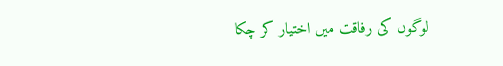لوگوں کی رفاقت میں اختیار کر چکا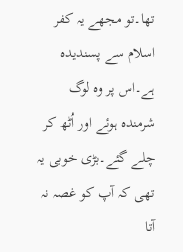تھا۔تو مجھے یہ کفر اسلام سے پسندیدہ ہے۔اس پر وہ لوگ شرمندہ ہوئے اور اُٹھ کر چلے گئے۔بڑی خوبی یہ تھی کہ آپ کو غصہ نہ آتا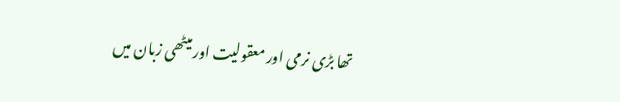تھا بڑی نرمی اور معقولیت اور میٹھی زبان میں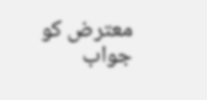معترض کو جواب